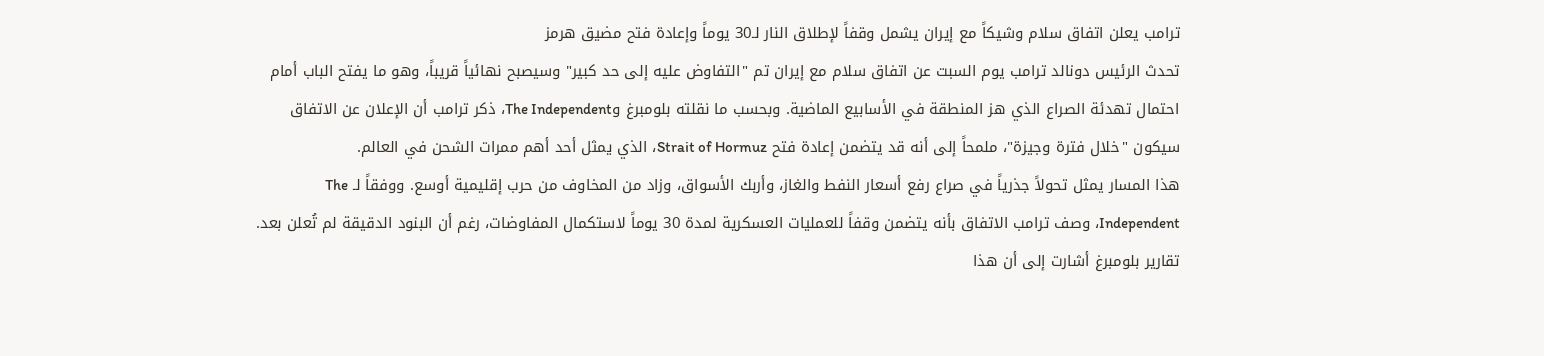ترامب يعلن اتفاق سلام وشيكاً مع إيران يشمل وقفاً لإطلاق النار لـ30 يوماً وإعادة فتح مضيق هرمز
تحدث الرئيس دونالد ترامب يوم السبت عن اتفاق سلام مع إيران تم "التفاوض عليه إلى حد كبير" وسيصبح نهائياً قريباً، وهو ما يفتح الباب أمام احتمال تهدئة الصراع الذي هز المنطقة في الأسابيع الماضية. وبحسب ما نقلته بلومبرغ وThe Independent، ذكر ترامب أن الإعلان عن الاتفاق سيكون "خلال فترة وجيزة"، ملمحاً إلى أنه قد يتضمن إعادة فتح Strait of Hormuz، الذي يمثل أحد أهم ممرات الشحن في العالم.
هذا المسار يمثل تحولاً جذرياً في صراع رفع أسعار النفط والغاز، وأربك الأسواق، وزاد من المخاوف من حرب إقليمية أوسع. ووفقاً لـ The Independent، وصف ترامب الاتفاق بأنه يتضمن وقفاً للعمليات العسكرية لمدة 30 يوماً لاستكمال المفاوضات، رغم أن البنود الدقيقة لم تُعلن بعد. تقارير بلومبرغ أشارت إلى أن هذا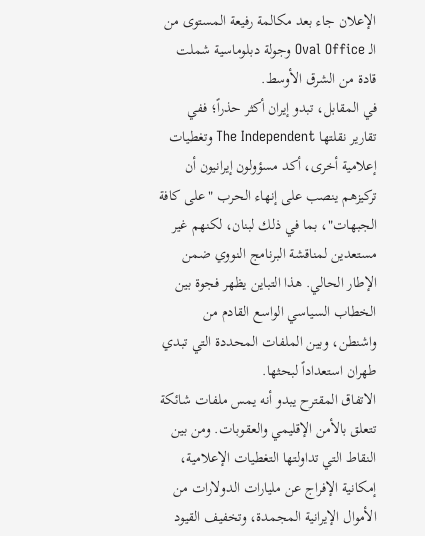الإعلان جاء بعد مكالمة رفيعة المستوى من الـ Oval Office وجولة دبلوماسية شملت قادة من الشرق الأوسط.
في المقابل، تبدو إيران أكثر حذراً؛ ففي تقارير نقلتها The Independent وتغطيات إعلامية أخرى، أكد مسؤولون إيرانيون أن تركيزهم ينصب على إنهاء الحرب "على كافة الجبهات"، بما في ذلك لبنان، لكنهم غير مستعدين لمناقشة البرنامج النووي ضمن الإطار الحالي. هذا التباين يظهر فجوة بين الخطاب السياسي الواسع القادم من واشنطن، وبين الملفات المحددة التي تبدي طهران استعداداً لبحثها.
الاتفاق المقترح يبدو أنه يمس ملفات شائكة تتعلق بالأمن الإقليمي والعقوبات. ومن بين النقاط التي تداولتها التغطيات الإعلامية، إمكانية الإفراج عن مليارات الدولارات من الأموال الإيرانية المجمدة، وتخفيف القيود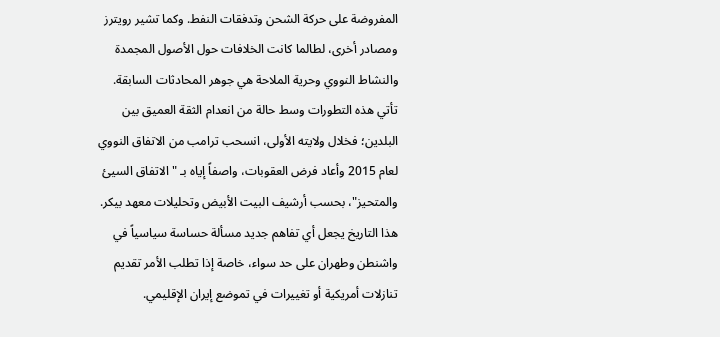المفروضة على حركة الشحن وتدفقات النفط. وكما تشير رويترز ومصادر أخرى، لطالما كانت الخلافات حول الأصول المجمدة والنشاط النووي وحرية الملاحة هي جوهر المحادثات السابقة.
تأتي هذه التطورات وسط حالة من انعدام الثقة العميق بين البلدين؛ فخلال ولايته الأولى، انسحب ترامب من الاتفاق النووي لعام 2015 وأعاد فرض العقوبات، واصفاً إياه بـ "الاتفاق السيئ والمتحيز"، بحسب أرشيف البيت الأبيض وتحليلات معهد بيكر. هذا التاريخ يجعل أي تفاهم جديد مسألة حساسة سياسياً في واشنطن وطهران على حد سواء، خاصة إذا تطلب الأمر تقديم تنازلات أمريكية أو تغييرات في تموضع إيران الإقليمي.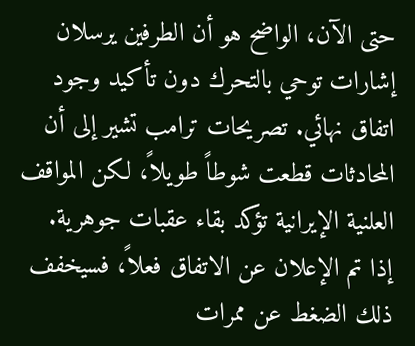حتى الآن، الواضح هو أن الطرفين يرسلان إشارات توحي بالتحرك دون تأكيد وجود اتفاق نهائي. تصريحات ترامب تشير إلى أن المحادثات قطعت شوطاً طويلاً، لكن المواقف العلنية الإيرانية تؤكد بقاء عقبات جوهرية. إذا تم الإعلان عن الاتفاق فعلاً، فسيخفف ذلك الضغط عن ممرات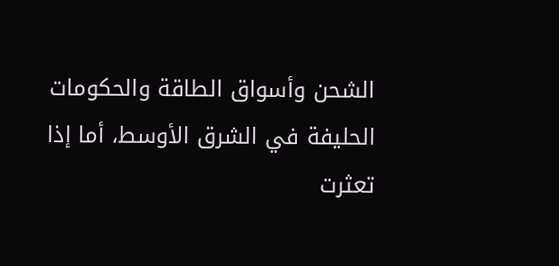الشحن وأسواق الطاقة والحكومات الحليفة في الشرق الأوسط، أما إذا تعثرت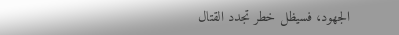الجهود، فسيظل خطر تجدد القتال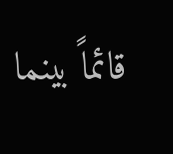قائماً بينما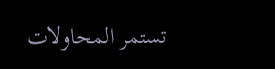تستمر المحاولات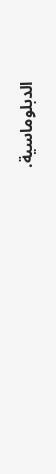الدبلوماسية.